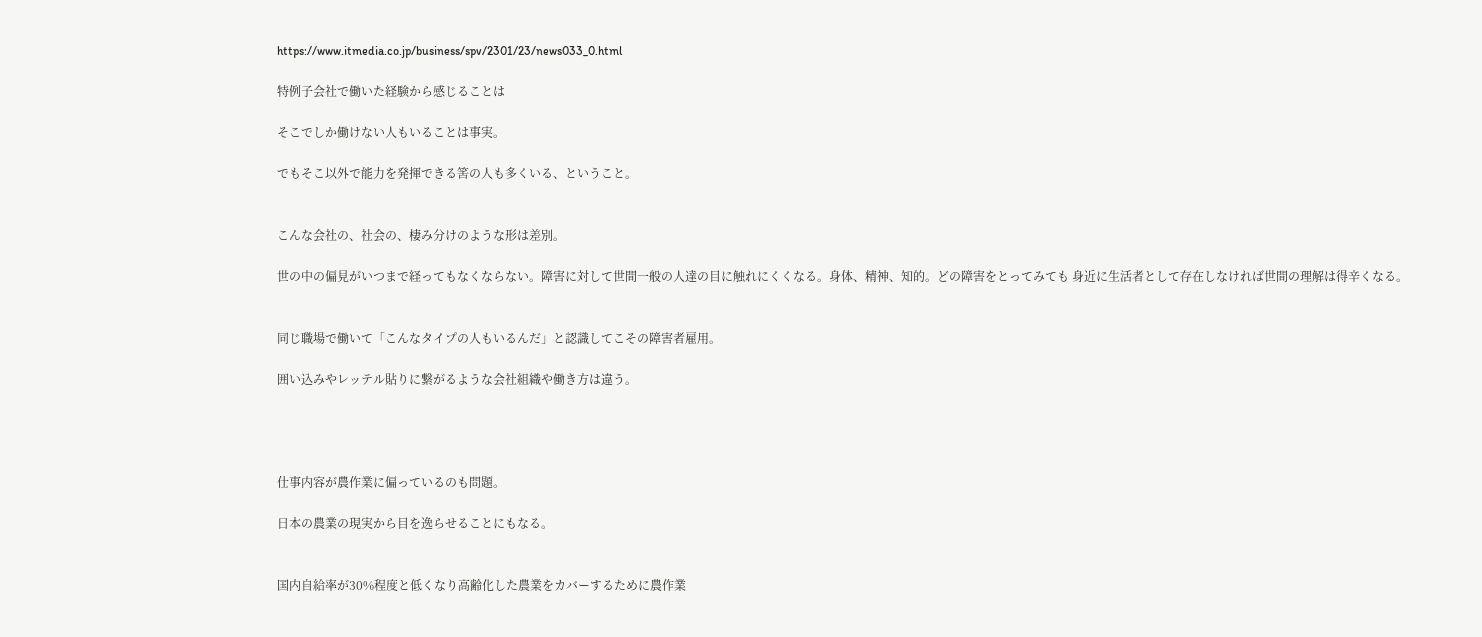https://www.itmedia.co.jp/business/spv/2301/23/news033_0.html

特例子会社で働いた経験から感じることは

そこでしか働けない人もいることは事実。

でもそこ以外で能力を発揮できる筈の人も多くいる、ということ。


こんな会社の、社会の、棲み分けのような形は差別。

世の中の偏見がいつまで経ってもなくならない。障害に対して世間一般の人達の目に触れにくくなる。身体、精神、知的。どの障害をとってみても 身近に生活者として存在しなければ世間の理解は得辛くなる。


同じ職場で働いて「こんなタイプの人もいるんだ」と認識してこその障害者雇用。

囲い込みやレッテル貼りに繋がるような会社組織や働き方は違う。




仕事内容が農作業に偏っているのも問題。

日本の農業の現実から目を逸らせることにもなる。


国内自給率が30%程度と低くなり高齢化した農業をカバーするために農作業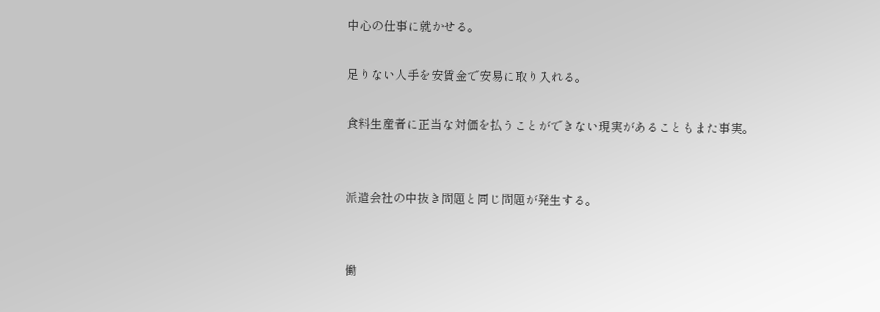中心の仕事に就かせる。

足りない人手を安賃金で安易に取り入れる。

食料生産者に正当な対価を払うことができない現実があることもまた事実。


派遣会社の中抜き問題と同じ問題が発生する。


働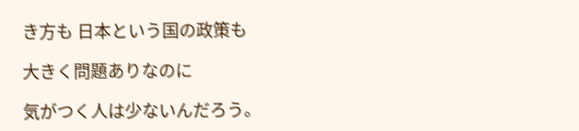き方も 日本という国の政策も

大きく問題ありなのに

気がつく人は少ないんだろう。